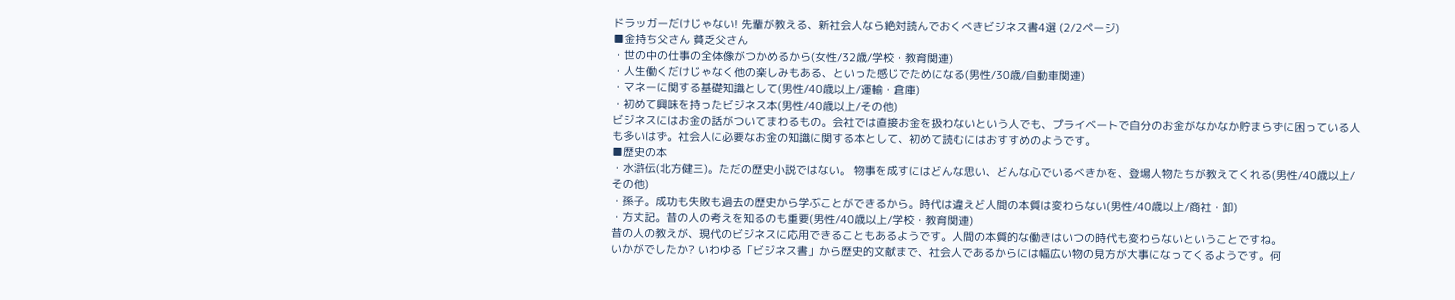ドラッガーだけじゃない! 先輩が教える、新社会人なら絶対読んでおくべきビジネス書4選 (2/2ページ)
■金持ち父さん 貧乏父さん
・世の中の仕事の全体像がつかめるから(女性/32歳/学校・教育関連)
・人生働くだけじゃなく他の楽しみもある、といった感じでためになる(男性/30歳/自動車関連)
・マネーに関する基礎知識として(男性/40歳以上/運輸・倉庫)
・初めて興味を持ったビジネス本(男性/40歳以上/その他)
ビジネスにはお金の話がついてまわるもの。会社では直接お金を扱わないという人でも、プライベートで自分のお金がなかなか貯まらずに困っている人も多いはず。社会人に必要なお金の知識に関する本として、初めて読むにはおすすめのようです。
■歴史の本
・水滸伝(北方健三)。ただの歴史小説ではない。 物事を成すにはどんな思い、どんな心でいるべきかを、登場人物たちが教えてくれる(男性/40歳以上/その他)
・孫子。成功も失敗も過去の歴史から学ぶことができるから。時代は違えど人間の本質は変わらない(男性/40歳以上/商社・卸)
・方丈記。昔の人の考えを知るのも重要(男性/40歳以上/学校・教育関連)
昔の人の教えが、現代のビジネスに応用できることもあるようです。人間の本質的な働きはいつの時代も変わらないということですね。
いかがでしたか? いわゆる「ビジネス書」から歴史的文献まで、社会人であるからには幅広い物の見方が大事になってくるようです。何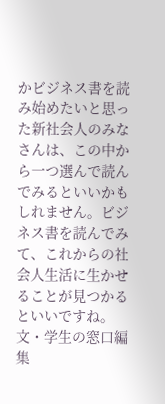かビジネス書を読み始めたいと思った新社会人のみなさんは、この中から一つ選んで読んでみるといいかもしれません。ビジネス書を読んでみて、これからの社会人生活に生かせることが見つかるといいですね。
文・学生の窓口編集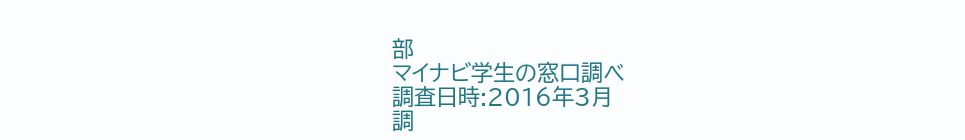部
マイナビ学生の窓口調べ
調査日時:2016年3月
調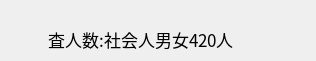査人数:社会人男女420人